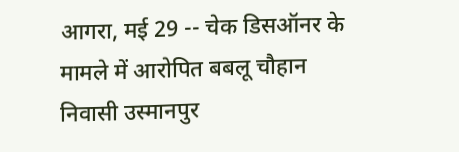आगरा, मई 29 -- चेक डिसऑनर के मामले में आरोपित बबलू चौहान निवासी उस्मानपुर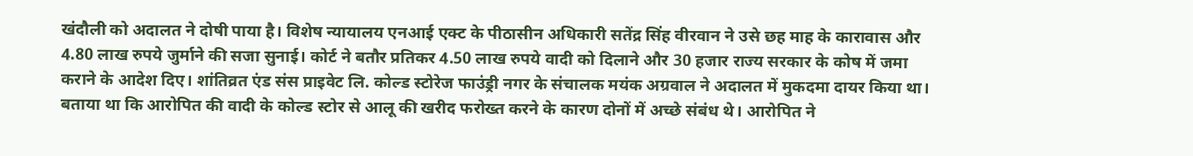खंदौली को अदालत ने दोषी पाया है। विशेष न्यायालय एनआई एक्ट के पीठासीन अधिकारी सतेंद्र सिंह वीरवान ने उसे छह माह के कारावास और 4.80 लाख रुपये जुर्माने की सजा सुनाई। कोर्ट ने बतौर प्रतिकर 4.50 लाख रुपये वादी को दिलाने और 30 हजार राज्य सरकार के कोष में जमा कराने के आदेश दिए। शांतिव्रत एंड संस प्राइवेट लि. कोल्ड स्टोरेज फाउंड्री नगर के संचालक मयंक अग्रवाल ने अदालत में मुकदमा दायर किया था। बताया था कि आरोपित की वादी के कोल्ड स्टोर से आलू की खरीद फरोख्त करने के कारण दोनों में अच्छे संबंध थे। आरोपित ने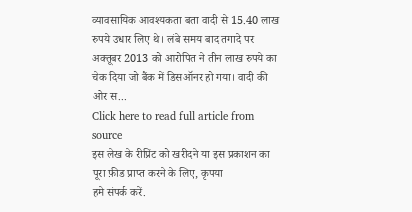व्यावसायिक आवश्यकता बता वादी से 15.40 लाख रुपये उधार लिए थे। लंबे समय बाद तगादे पर अक्तूबर 2013 को आरोपित ने तीन लाख रुपये का चेक दिया जो बैंक में डिसऑनर हो गया। वादी की ओर स...
Click here to read full article from source
इस लेख के रीप्रिंट को खरीदने या इस प्रकाशन का पूरा फ़ीड प्राप्त करने के लिए, कृपया
हमे संपर्क करें.